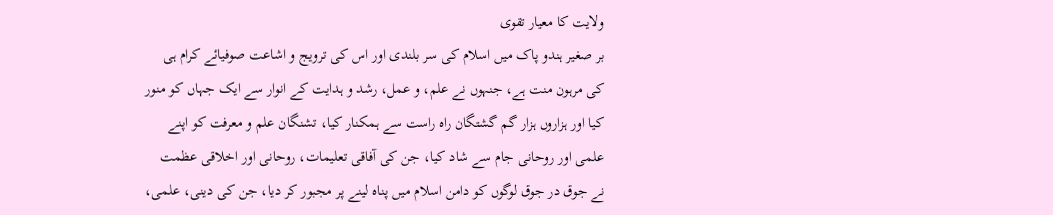ولایت کا معیار تقوی
بر صغیر ہندو پاک میں اسلام کی سر بلندی اور اس کی ترویج و اشاعت صوفیائے کرام ہی کی مرہون منت ہے، جنہوں نے علم، و عمل، رشد و ہدایت کے انوار سے ایک جہاں کو منور کیا اور ہزاروں ہزار گم گشتگان راہ راست سے ہمکنار کیا، تشنگان علم و معرفت کو اپنے علمی اور روحانی جام سے شاد کیا، جن کی آفاقی تعلیمات، روحانی اور اخلاقی عظمت نے جوق در جوق لوگوں کو دامن اسلام میں پناہ لینے پر مجبور کر دیا، جن کی دینی، علمی،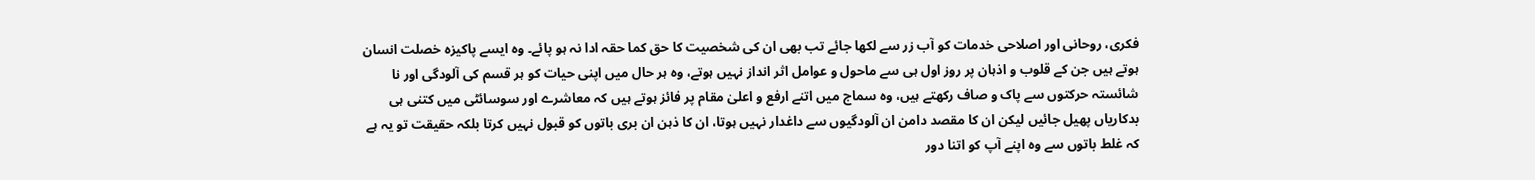فکری، روحانی اور اصلاحی خدمات کو آب زر سے لکھا جائے تب بھی ان کی شخصیت کا حق کما حقہ ادا نہ ہو پائے۔ وہ ایسے پاکیزہ خصلت انسان ہوتے ہیں جن کے قلوب و اذہان پر روز اول ہی سے ماحول و عوامل اثر انداز نہیں ہوتے، وہ ہر حال میں اپنی حیات کو ہر قسم کی آلودگی اور نا شائستہ حرکتوں سے پاک و صاف رکھتے ہیں، وہ سماج میں اتنے ارفع و اعلیٰ مقام پر فائز ہوتے ہیں کہ معاشرے اور سوسائٹی میں کتنی ہی بدکاریاں پھیل جائیں لیکن ان کا مقصد دامن ان آلودگیوں سے داغدار نہیں ہوتا، ان کا ذہن ان بری باتوں کو قبول نہیں کرتا بلکہ حقیقت تو یہ ہے کہ غلط باتوں سے وہ اپنے آپ کو اتنا دور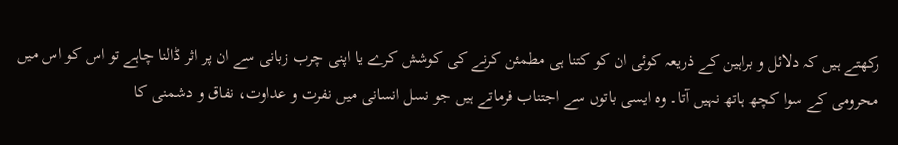رکھتے ہیں کہ دلائل و براہین کے ذریعہ کوئی ان کو کتنا ہی مطمئن کرنے کی کوشش کرے یا اپنی چرب زبانی سے ان پر اثر ڈالنا چاہے تو اس کو اس میں محرومی کے سوا کچھ ہاتھ نہیں آتا۔ وہ ایسی باتوں سے اجتناب فرماتے ہیں جو نسل انسانی میں نفرت و عداوت، نفاق و دشمنی کا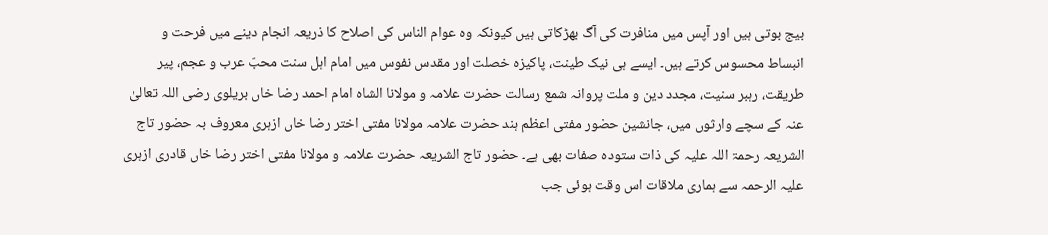بیج بوتی ہیں اور آپس میں منافرت کی آگ بھڑکاتی ہیں کیونکہ وہ عوام الناس کی اصلاح کا ذریعہ انجام دینے میں فرحت و انبساط محسوس کرتے ہیں۔ ایسے ہی نیک طینت، پاکیزہ خصلت اور مقدس نفوس میں امام اہل سنت محبّ عرب و عجم، پیر طریقت، رہبر سنیت، مجدد دین و ملت پروانہ شمع رسالت حضرت علامہ و مولانا الشاہ امام احمد رضا خاں بریلوی رضی اللہ تعالیٰ عنہ کے سچے وارثوں میں، جانشین حضور مفتی اعظم ہند حضرت علامہ مولانا مفتی اختر رضا خاں ازہری معروف بہ حضور تاج الشریعہ رحمۃ اللہ علیہ کی ذات ستودہ صفات بھی ہے۔ حضور تاج الشریعہ حضرت علامہ و مولانا مفتی اختر رضا خاں قادری ازہری علیہ الرحمہ سے ہماری ملاقات اس وقت ہوئی جب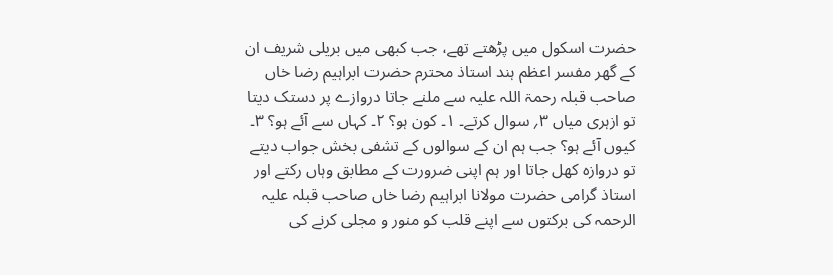حضرت اسکول میں پڑھتے تھے، جب کبھی میں بریلی شریف ان کے گھر مفسر اعظم ہند استاذ محترم حضرت ابراہیم رضا خاں صاحب قبلہ رحمۃ اللہ علیہ سے ملنے جاتا دروازے پر دستک دیتا تو ازہری میاں ۳؍ سوال کرتے۔ ۱۔ کون ہو؟ ۲۔ کہاں سے آئے ہو؟ ۳۔ کیوں آئے ہو؟ جب ہم ان کے سوالوں کے تشفی بخش جواب دیتے تو دروازہ کھل جاتا اور ہم اپنی ضرورت کے مطابق وہاں رکتے اور استاذ گرامی حضرت مولانا ابراہیم رضا خاں صاحب قبلہ علیہ الرحمہ کی برکتوں سے اپنے قلب کو منور و مجلی کرنے کی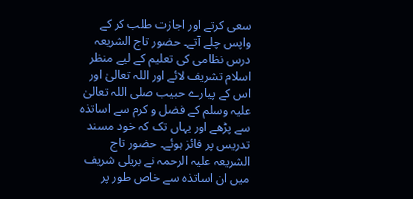سعی کرتے اور اجازت طلب کر کے واپس چلے آتے۔ حضور تاج الشریعہ درس نظامی کی تعلیم کے لیے منظر اسلام تشریف لائے اور اللہ تعالیٰ اور اس کے پیارے حبیب صلی اللہ تعالیٰ علیہ وسلم کے فضل و کرم سے اساتذہ سے پڑھے اور یہاں تک کہ خود مسند تدریس پر فائز ہوئے۔ حضور تاج الشریعہ علیہ الرحمہ نے بریلی شریف میں ان اساتذہ سے خاص طور پر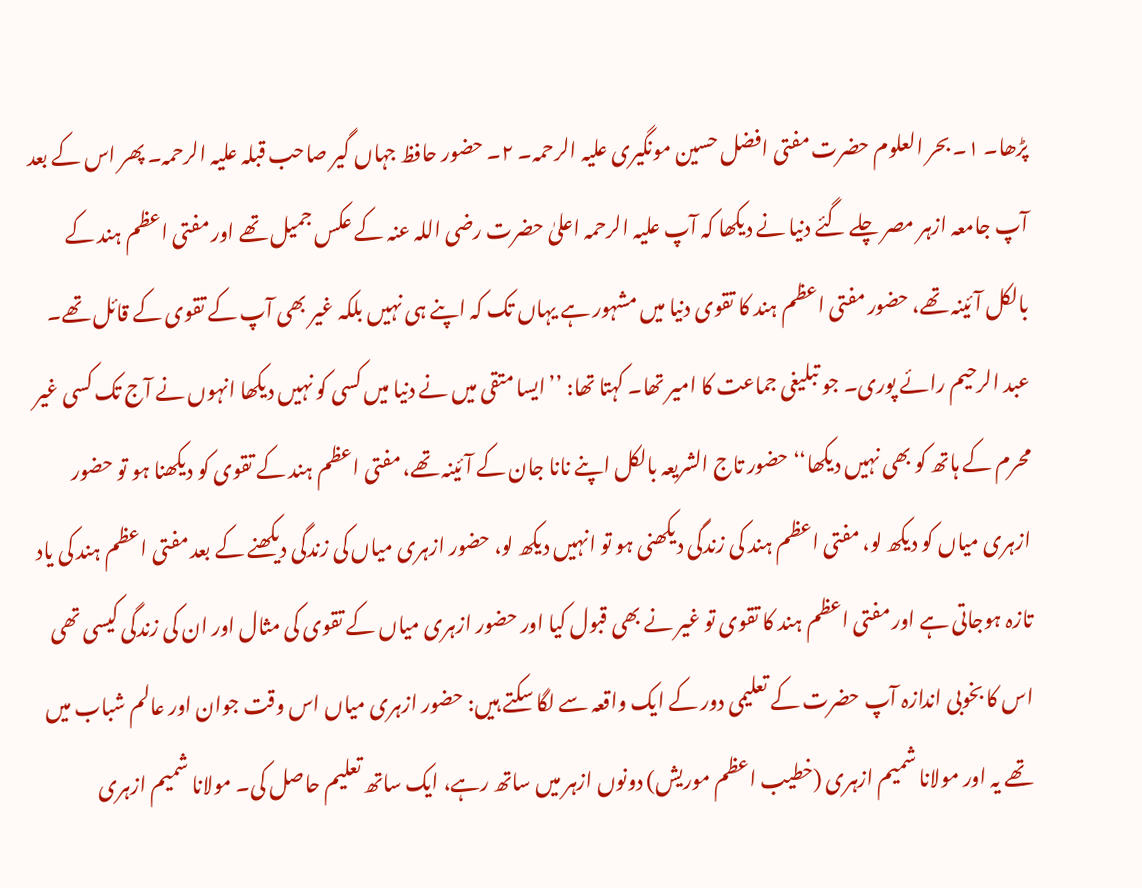پڑھا۔ ۱۔ بحر العلوم حضرت مفتی افضل حسین مونگیری علیہ الرحمہ۔ ۲۔ حضور حافظ جہاں گیر صاحب قبلہ علیہ الرحمہ۔ پھر اس کے بعد آپ جامعہ ازہر مصر چلے گئے دنیا نے دیکھا کہ آپ علیہ الرحمہ اعلیٰ حضرت رضی اللہ عنہ کے عکس جمیل تھے اور مفتی اعظم ہند کے بالکل آئینہ تھے، حضور مفتی اعظم ہند کا تقوی دنیا میں مشہور ہے یہاں تک کہ اپنے ہی نہیں بلکہ غیر بھی آپ کے تقوی کے قائل تھے۔ عبد الرحیم رائے پوری۔ جو تبلیغی جماعت کا امیر تھا۔ کہتا تھا: ’’ایسا متقی میں نے دنیا میں کسی کو نہیں دیکھا انہوں نے آج تک کسی غیر محرم کے ہاتھ کو بھی نہیں دیکھا‘‘ حضور تاج الشریعہ بالکل اپنے نانا جان کے آئینہ تھے، مفتی اعظم ہند کے تقوی کو دیکھنا ہو تو حضور ازہری میاں کو دیکھ لو، مفتی اعظم ہند کی زندگی دیکھنی ہو تو انہیں دیکھ لو، حضور ازہری میاں کی زندگی دیکھنے کے بعد مفتی اعظم ہند کی یاد تازہ ہوجاتی ہے اور مفتی اعظم ہند کا تقوی تو غیر نے بھی قبول کیا اور حضور ازہری میاں کے تقوی کی مثال اور ان کی زندگی کیسی تھی اس کا بخوبی اندازہ آپ حضرت کے تعلیمی دور کے ایک واقعہ سے لگا سکتے ہیں: حضور ازہری میاں اس وقت جوان اور عالم شباب میں تھے یہ اور مولانا شمیم ازہری (خطیب اعظم موریش) دونوں ازہر میں ساتھ رہے، ایک ساتھ تعلیم حاصل کی۔ مولانا شمیم ازہری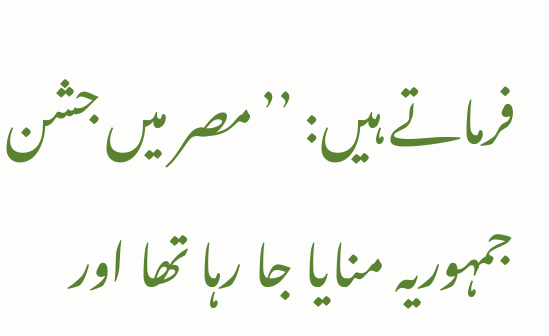فرماتے ہیں: ’’مصر میں جشن جمہوریہ منایا جا رہا تھا اور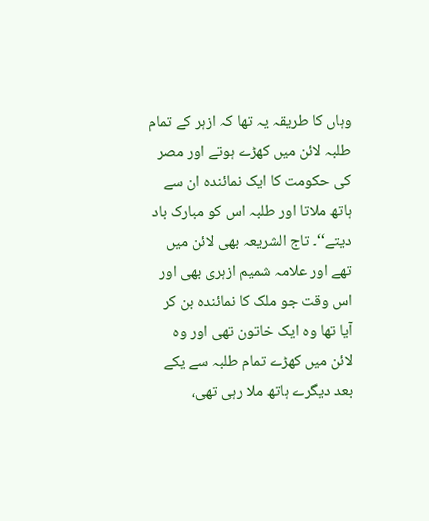وہاں کا طریقہ یہ تھا کہ ازہر کے تمام طلبہ لائن میں کھڑے ہوتے اور مصر کی حکومت کا ایک نمائندہ ان سے ہاتھ ملاتا اور طلبہ اس کو مبارک باد دیتے‘‘۔ تاج الشریعہ بھی لائن میں تھے اور علامہ شمیم ازہری بھی اور اس وقت جو ملک کا نمائندہ بن کر آیا تھا وہ ایک خاتون تھی اور وہ لائن میں کھڑے تمام طلبہ سے یکے بعد دیگرے ہاتھ ملا رہی تھی،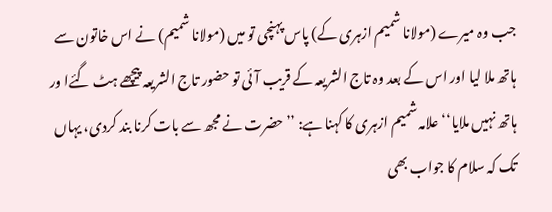جب وہ میرے (مولانا شمیم ازہری کے) پاس پہنچی تو میں (مولانا شمیم) نے اس خاتون سے ہاتھ ملا لیا اور اس کے بعد وہ تاج الشریعہ کے قریب آئی تو حضور تاج الشریعہ پیچھے ہٹ گئےا ور ہاتھ نہیں ملایا‘‘ علامہ شمیم ازہری کا کہنا ہے: ’’حضرت نے مجھ سے بات کرنا بند کردی، یہاں تک کہ سلام کا جواب بھی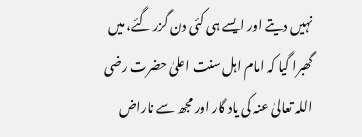نہیں دیتے اور ایسے ہی کئی دن گزر گئے، میں گھبرا گیا کہ امام اہل سنت اعلیٰ حضرت رضی اللہ تعالیٰ عنہ کی یاد گار اور مجھ سے ناراض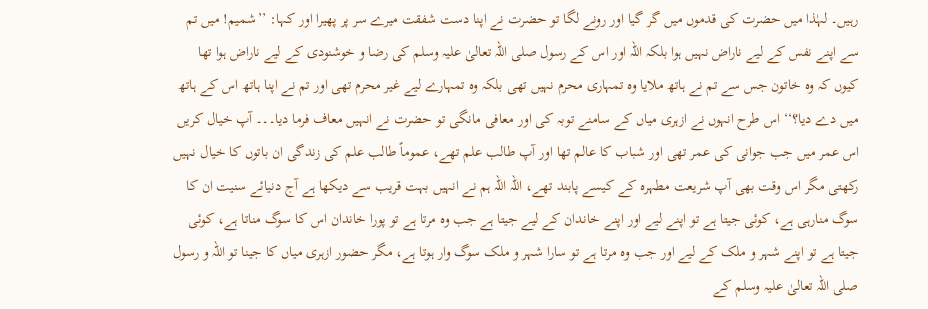رہیں۔ لہٰذا میں حضرت کی قدموں میں گر گیا اور رونے لگا تو حضرت نے اپنا دست شفقت میرے سر پر پھیرا اور کہا: ’’شمیم! میں تم سے اپنے نفس کے لیے ناراض نہیں ہوا بلکہ اللہ اور اس کے رسول صلی اللہ تعالیٰ علیہ وسلم کی رضا و خوشنودی کے لیے ناراض ہوا تھا کیوں کہ وہ خاتون جس سے تم نے ہاتھ ملایا وہ تمہاری محرم نہیں تھی بلکہ وہ تمہارے لیے غیر محرم تھی اور تم نے اپنا ہاتھ اس کے ہاتھ میں دے دیا؟‘‘ اس طرح انہوں نے ازہری میاں کے سامنے توبہ کی اور معافی مانگی تو حضرت نے انہیں معاف فرما دیا۔۔۔ آپ خیال کریں اس عمر میں جب جوانی کی عمر تھی اور شباب کا عالم تھا اور آپ طالب علم تھے، عموماً طالب علم کی زندگی ان باتوں کا خیال نہیں رکھتی مگر اس وقت بھی آپ شریعت مطہرہ کے کیسے پابند تھے، اللہ اللہ ہم نے انہیں بہت قریب سے دیکھا ہے آج دنیائے سنیت ان کا سوگ منارہی ہے، کوئی جیتا ہے تو اپنے لیے اور اپنے خاندان کے لیے جیتا ہے جب وہ مرتا ہے تو پورا خاندان اس کا سوگ مناتا ہے، کوئی جیتا ہے تو اپنے شہر و ملک کے لیے اور جب وہ مرتا ہے تو سارا شہر و ملک سوگ وار ہوتا ہے، مگر حضور ازہری میاں کا جینا تو اللہ و رسول صلی اللہ تعالیٰ علیہ وسلم کے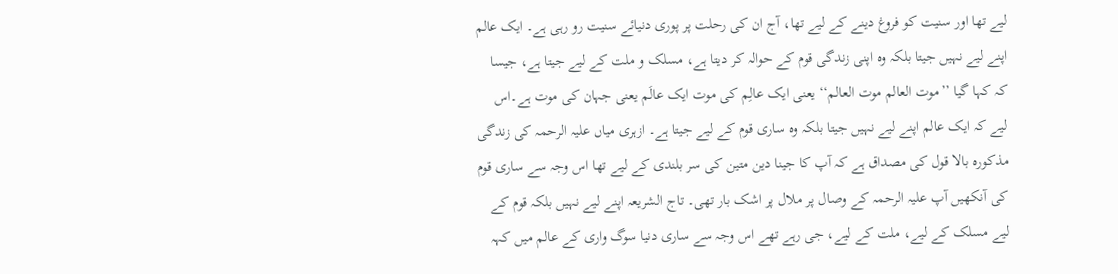لیے تھا اور سنیت کو فروغ دینے کے لیے تھا، آج ان کی رحلت پر پوری دنیائے سنیت رو رہی ہے۔ ایک عالم اپنے لیے نہیں جیتا بلکہ وہ اپنی زندگی قوم کے حوالہ کر دیتا ہے، مسلک و ملت کے لیے جیتا ہے، جیسا کہ کہا گیا ’’موت العالم موت العالم‘‘ یعنی ایک عالِم کی موت ایک عالَم یعنی جہان کی موت ہے۔اس لیے کہ ایک عالم اپنے لیے نہیں جیتا بلکہ وہ ساری قوم کے لیے جیتا ہے۔ ازہری میاں علیہ الرحمہ کی زندگی مذکورہ بالا قول کی مصداق ہے کہ آپ کا جینا دین متین کی سر بلندی کے لیے تھا اس وجہ سے ساری قوم کی آنکھیں آپ علیہ الرحمہ کے وصال پر ملال پر اشک بار تھی۔ تاج الشریعہ اپنے لیے نہیں بلکہ قوم کے لیے مسلک کے لیے، ملت کے لیے، جی رہے تھے اس وجہ سے ساری دنیا سوگ واری کے عالم میں کہہ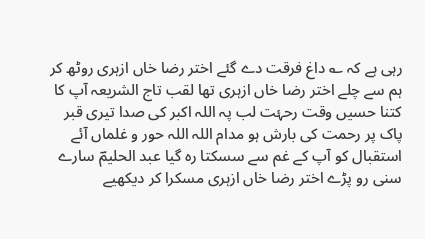رہی ہے کہ ؎ داغ فرقت دے گئے اختر رضا خاں ازہری روٹھ کر ہم سے چلے اختر رضا خاں ازہری تھا لقب تاج الشریعہ آپ کا کتنا حسیں وقت رحۂت لب پہ اللہ اکبر کی صدا تیری قبر پاک پر رحمت کی بارش ہو مدام اللہ اللہ حور و غلماں آئے استقبال کو آپ کے غم سے سسکتا رہ گیا عبد الحلیمؔ سارے سنی رو پڑے اختر رضا خاں ازہری مسکرا کر دیکھیے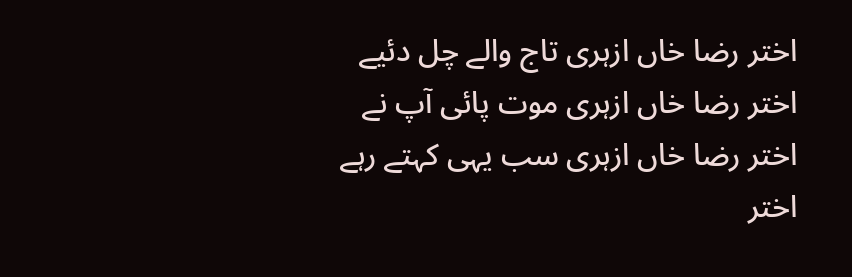اختر رضا خاں ازہری تاج والے چل دئیے اختر رضا خاں ازہری موت پائی آپ نے اختر رضا خاں ازہری سب یہی کہتے رہے اختر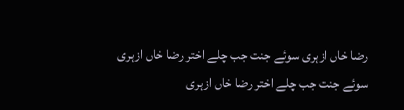رضا خاں ازہری سوئے جنت جب چلے اختر رضا خاں ازہری سوئے جنت جب چلے اختر رضا خاں ازہری